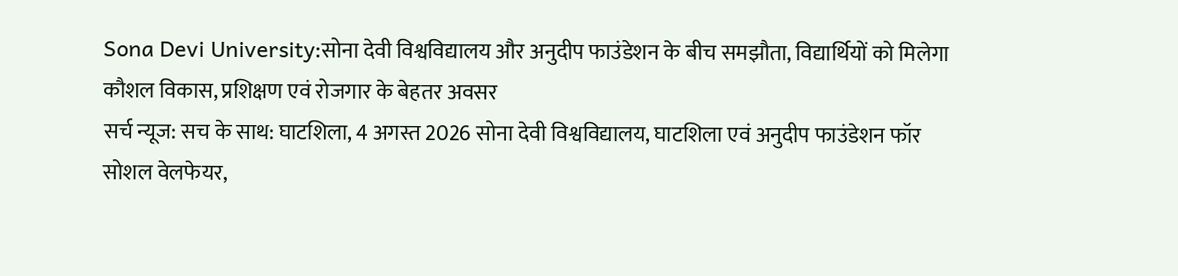Sona Devi University:सोना देवी विश्वविद्यालय और अनुदीप फाउंडेशन के बीच समझौता, विद्यार्थियों को मिलेगा कौशल विकास, प्रशिक्षण एवं रोजगार के बेहतर अवसर
सर्च न्यूज: सच के साथ: घाटशिला, 4 अगस्त 2026 सोना देवी विश्वविद्यालय, घाटशिला एवं अनुदीप फाउंडेशन फॉर सोशल वेलफेयर,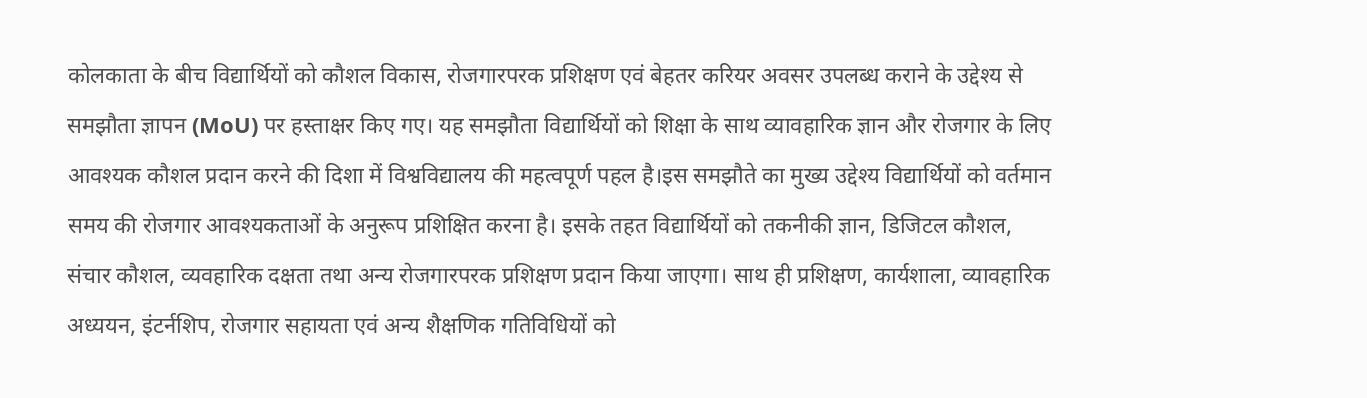कोलकाता के बीच विद्यार्थियों को कौशल विकास, रोजगारपरक प्रशिक्षण एवं बेहतर करियर अवसर उपलब्ध कराने के उद्देश्य से समझौता ज्ञापन (MoU) पर हस्ताक्षर किए गए। यह समझौता विद्यार्थियों को शिक्षा के साथ व्यावहारिक ज्ञान और रोजगार के लिए आवश्यक कौशल प्रदान करने की दिशा में विश्वविद्यालय की महत्वपूर्ण पहल है।इस समझौते का मुख्य उद्देश्य विद्यार्थियों को वर्तमान समय की रोजगार आवश्यकताओं के अनुरूप प्रशिक्षित करना है। इसके तहत विद्यार्थियों को तकनीकी ज्ञान, डिजिटल कौशल, संचार कौशल, व्यवहारिक दक्षता तथा अन्य रोजगारपरक प्रशिक्षण प्रदान किया जाएगा। साथ ही प्रशिक्षण, कार्यशाला, व्यावहारिक अध्ययन, इंटर्नशिप, रोजगार सहायता एवं अन्य शैक्षणिक गतिविधियों को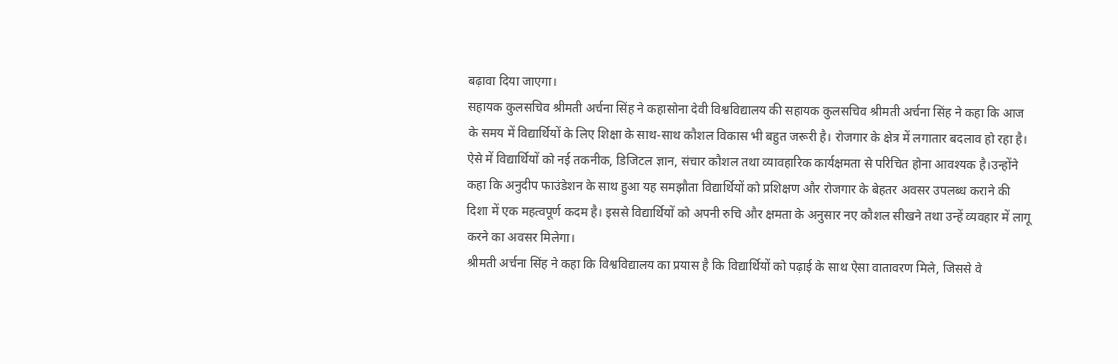बढ़ावा दिया जाएगा।
सहायक कुलसचिव श्रीमती अर्चना सिंह ने कहासोना देवी विश्वविद्यालय की सहायक कुलसचिव श्रीमती अर्चना सिंह ने कहा कि आज के समय में विद्यार्थियों के लिए शिक्षा के साथ-साथ कौशल विकास भी बहुत जरूरी है। रोजगार के क्षेत्र में लगातार बदलाव हो रहा है। ऐसे में विद्यार्थियों को नई तकनीक, डिजिटल ज्ञान, संचार कौशल तथा व्यावहारिक कार्यक्षमता से परिचित होना आवश्यक है।उन्होंने कहा कि अनुदीप फाउंडेशन के साथ हुआ यह समझौता विद्यार्थियों को प्रशिक्षण और रोजगार के बेहतर अवसर उपलब्ध कराने की दिशा में एक महत्वपूर्ण कदम है। इससे विद्यार्थियों को अपनी रुचि और क्षमता के अनुसार नए कौशल सीखने तथा उन्हें व्यवहार में लागू करने का अवसर मिलेगा।
श्रीमती अर्चना सिंह ने कहा कि विश्वविद्यालय का प्रयास है कि विद्यार्थियों को पढ़ाई के साथ ऐसा वातावरण मिले, जिससे वे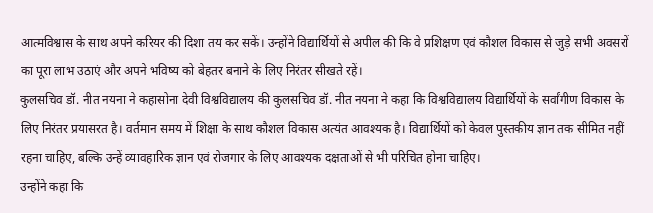आत्मविश्वास के साथ अपने करियर की दिशा तय कर सकें। उन्होंने विद्यार्थियों से अपील की कि वे प्रशिक्षण एवं कौशल विकास से जुड़े सभी अवसरों का पूरा लाभ उठाएं और अपने भविष्य को बेहतर बनाने के लिए निरंतर सीखते रहें।
कुलसचिव डॉ. नीत नयना ने कहासोना देवी विश्वविद्यालय की कुलसचिव डॉ. नीत नयना ने कहा कि विश्वविद्यालय विद्यार्थियों के सर्वांगीण विकास के लिए निरंतर प्रयासरत है। वर्तमान समय में शिक्षा के साथ कौशल विकास अत्यंत आवश्यक है। विद्यार्थियों को केवल पुस्तकीय ज्ञान तक सीमित नहीं रहना चाहिए, बल्कि उन्हें व्यावहारिक ज्ञान एवं रोजगार के लिए आवश्यक दक्षताओं से भी परिचित होना चाहिए।
उन्होंने कहा कि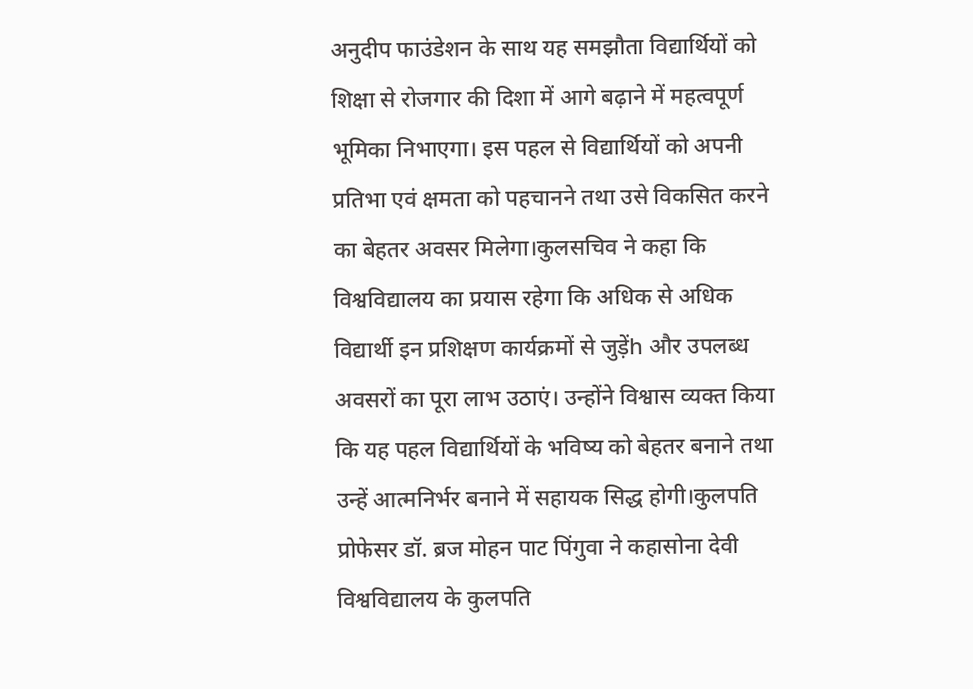अनुदीप फाउंडेशन के साथ यह समझौता विद्यार्थियों को शिक्षा से रोजगार की दिशा में आगे बढ़ाने में महत्वपूर्ण भूमिका निभाएगा। इस पहल से विद्यार्थियों को अपनी प्रतिभा एवं क्षमता को पहचानने तथा उसे विकसित करने का बेहतर अवसर मिलेगा।कुलसचिव ने कहा कि विश्वविद्यालय का प्रयास रहेगा कि अधिक से अधिक विद्यार्थी इन प्रशिक्षण कार्यक्रमों से जुड़ेंh और उपलब्ध अवसरों का पूरा लाभ उठाएं। उन्होंने विश्वास व्यक्त किया कि यह पहल विद्यार्थियों के भविष्य को बेहतर बनाने तथा उन्हें आत्मनिर्भर बनाने में सहायक सिद्ध होगी।कुलपति प्रोफेसर डॉ. ब्रज मोहन पाट पिंगुवा ने कहासोना देवी विश्वविद्यालय के कुलपति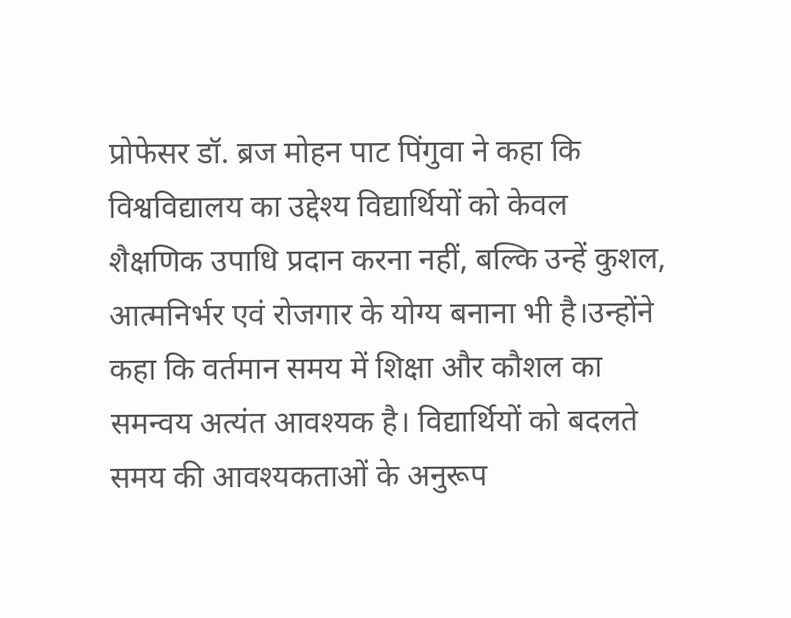प्रोफेसर डॉ. ब्रज मोहन पाट पिंगुवा ने कहा कि विश्वविद्यालय का उद्देश्य विद्यार्थियों को केवल शैक्षणिक उपाधि प्रदान करना नहीं, बल्कि उन्हें कुशल, आत्मनिर्भर एवं रोजगार के योग्य बनाना भी है।उन्होंने कहा कि वर्तमान समय में शिक्षा और कौशल का समन्वय अत्यंत आवश्यक है। विद्यार्थियों को बदलते समय की आवश्यकताओं के अनुरूप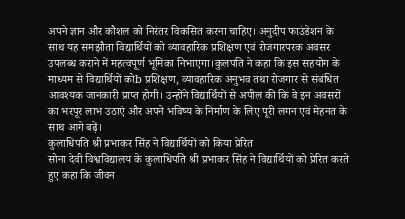अपने ज्ञान और कौशल को निरंतर विकसित करना चाहिए। अनुदीप फाउंडेशन के साथ यह समझौता विद्यार्थियों को व्यावहारिक प्रशिक्षण एवं रोजगारपरक अवसर उपलब्ध कराने में महत्वपूर्ण भूमिका निभाएगा।कुलपति ने कहा कि इस सहयोग के माध्यम से विद्यार्थियों कोb प्रशिक्षण, व्यावहारिक अनुभव तथा रोजगार से संबंधित आवश्यक जानकारी प्राप्त होगी। उन्होंने विद्यार्थियों से अपील की कि वे इन अवसरों का भरपूर लाभ उठाएं और अपने भविष्य के निर्माण के लिए पूरी लगन एवं मेहनत के साथ आगे बढ़ें।
कुलाधिपति श्री प्रभाकर सिंह ने विद्यार्थियों को किया प्रेरित
सोना देवी विश्वविद्यालय के कुलाधिपति श्री प्रभाकर सिंह ने विद्यार्थियों को प्रेरित करते हुए कहा कि जीवन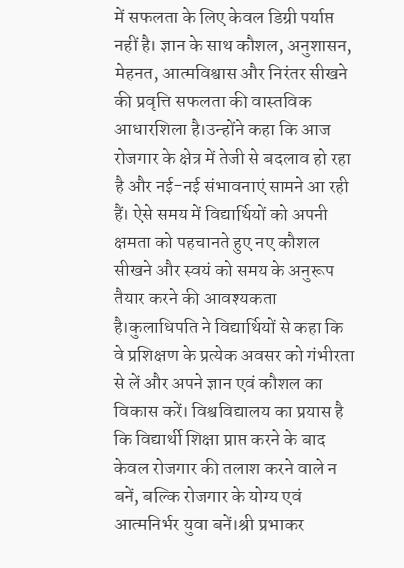में सफलता के लिए केवल डिग्री पर्याप्त नहीं है। ज्ञान के साथ कौशल, अनुशासन, मेहनत, आत्मविश्वास और निरंतर सीखने की प्रवृत्ति सफलता की वास्तविक आधारशिला है।उन्होंने कहा कि आज रोजगार के क्षेत्र में तेजी से बदलाव हो रहा है और नई-नई संभावनाएं सामने आ रही हैं। ऐसे समय में विद्यार्थियों को अपनी क्षमता को पहचानते हुए नए कौशल सीखने और स्वयं को समय के अनुरूप तैयार करने की आवश्यकता है।कुलाधिपति ने विद्यार्थियों से कहा कि वे प्रशिक्षण के प्रत्येक अवसर को गंभीरता से लें और अपने ज्ञान एवं कौशल का विकास करें। विश्वविद्यालय का प्रयास है कि विद्यार्थी शिक्षा प्राप्त करने के बाद केवल रोजगार की तलाश करने वाले न बनें, बल्कि रोजगार के योग्य एवं आत्मनिर्भर युवा बनें।श्री प्रभाकर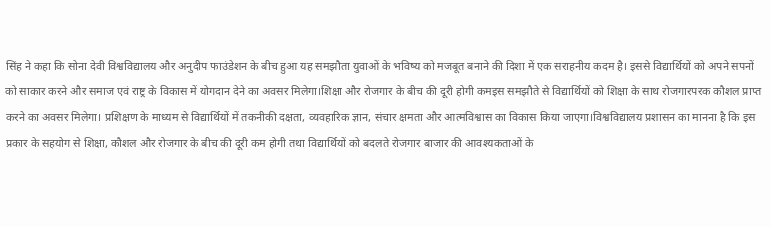सिंह ने कहा कि सोना देवी विश्वविद्यालय और अनुदीप फाउंडेशन के बीच हुआ यह समझौता युवाओं के भविष्य को मजबूत बनाने की दिशा में एक सराहनीय कदम है। इससे विद्यार्थियों को अपने सपनों को साकार करने और समाज एवं राष्ट्र के विकास में योगदान देने का अवसर मिलेगा।शिक्षा और रोजगार के बीच की दूरी होगी कमइस समझौते से विद्यार्थियों को शिक्षा के साथ रोजगारपरक कौशल प्राप्त करने का अवसर मिलेगा। प्रशिक्षण के माध्यम से विद्यार्थियों में तकनीकी दक्षता, व्यवहारिक ज्ञान, संचार क्षमता और आत्मविश्वास का विकास किया जाएगा।विश्वविद्यालय प्रशासन का मानना है कि इस प्रकार के सहयोग से शिक्षा, कौशल और रोजगार के बीच की दूरी कम होगी तथा विद्यार्थियों को बदलते रोजगार बाजार की आवश्यकताओं के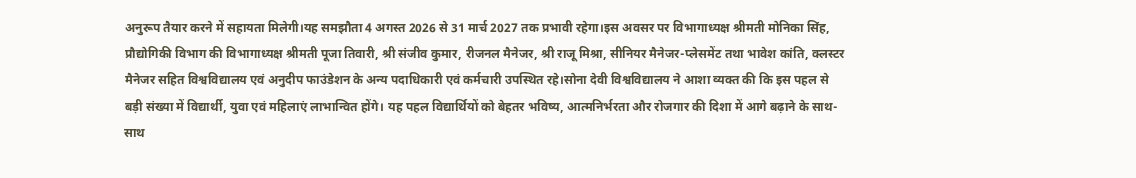अनुरूप तैयार करने में सहायता मिलेगी।यह समझौता 4 अगस्त 2026 से 31 मार्च 2027 तक प्रभावी रहेगा।इस अवसर पर विभागाध्यक्ष श्रीमती मोनिका सिंह, प्रौद्योगिकी विभाग की विभागाध्यक्ष श्रीमती पूजा तिवारी, श्री संजीव कुमार, रीजनल मैनेजर, श्री राजू मिश्रा, सीनियर मैनेजर-प्लेसमेंट तथा भावेश कांति, क्लस्टर मैनेजर सहित विश्वविद्यालय एवं अनुदीप फाउंडेशन के अन्य पदाधिकारी एवं कर्मचारी उपस्थित रहे।सोना देवी विश्वविद्यालय ने आशा व्यक्त की कि इस पहल से बड़ी संख्या में विद्यार्थी, युवा एवं महिलाएं लाभान्वित होंगे। यह पहल विद्यार्थियों को बेहतर भविष्य, आत्मनिर्भरता और रोजगार की दिशा में आगे बढ़ाने के साथ-साथ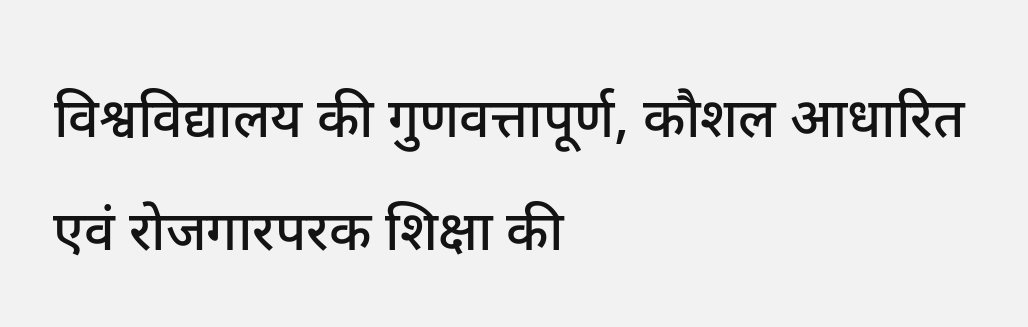विश्वविद्यालय की गुणवत्तापूर्ण, कौशल आधारित एवं रोजगारपरक शिक्षा की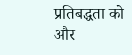प्रतिबद्धता को और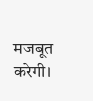मजबूत करेगी।